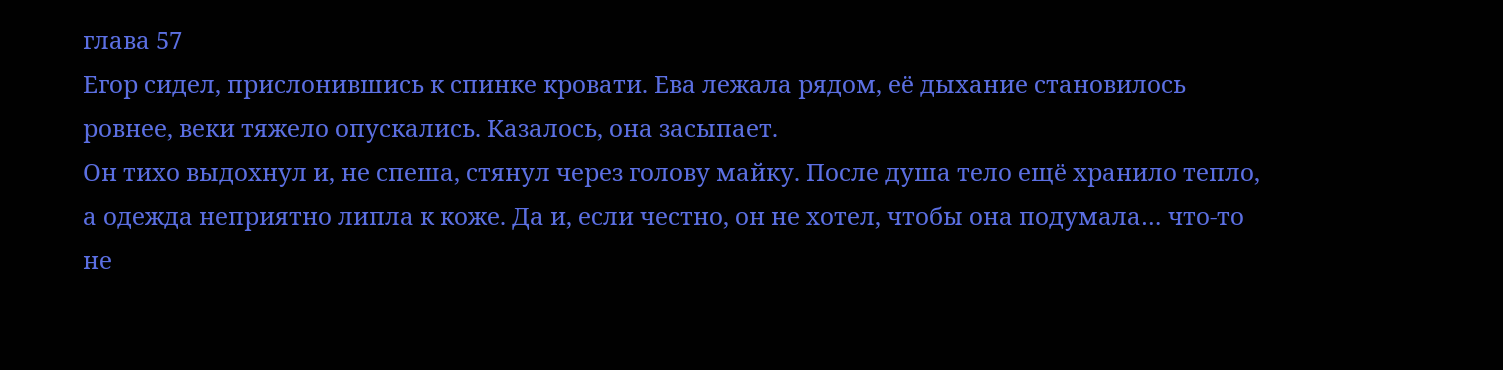глава 57
Егор сидел, прислонившись к спинке кровати. Ева лежала рядом, её дыхание становилось ровнее, веки тяжело опускались. Казалось, она засыпает.
Он тихо выдохнул и, не спеша, стянул через голову майку. После душа тело ещё хранило тепло, а одежда неприятно липла к коже. Да и, если честно, он не хотел, чтобы она подумала… что-то не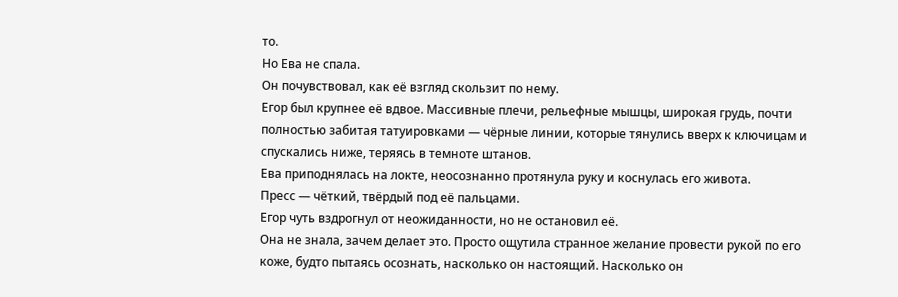то.
Но Ева не спала.
Он почувствовал, как её взгляд скользит по нему.
Егор был крупнее её вдвое. Массивные плечи, рельефные мышцы, широкая грудь, почти полностью забитая татуировками — чёрные линии, которые тянулись вверх к ключицам и спускались ниже, теряясь в темноте штанов.
Ева приподнялась на локте, неосознанно протянула руку и коснулась его живота.
Пресс — чёткий, твёрдый под её пальцами.
Егор чуть вздрогнул от неожиданности, но не остановил её.
Она не знала, зачем делает это. Просто ощутила странное желание провести рукой по его коже, будто пытаясь осознать, насколько он настоящий. Насколько он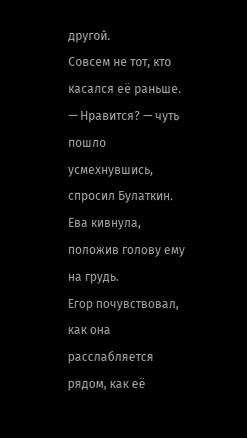другой.
Совсем не тот, кто касался её раньше.
— Нравится? — чуть пошло усмехнувшись, спросил Булаткин.
Ева кивнула, положив голову ему на грудь.
Егор почувствовал, как она расслабляется рядом, как её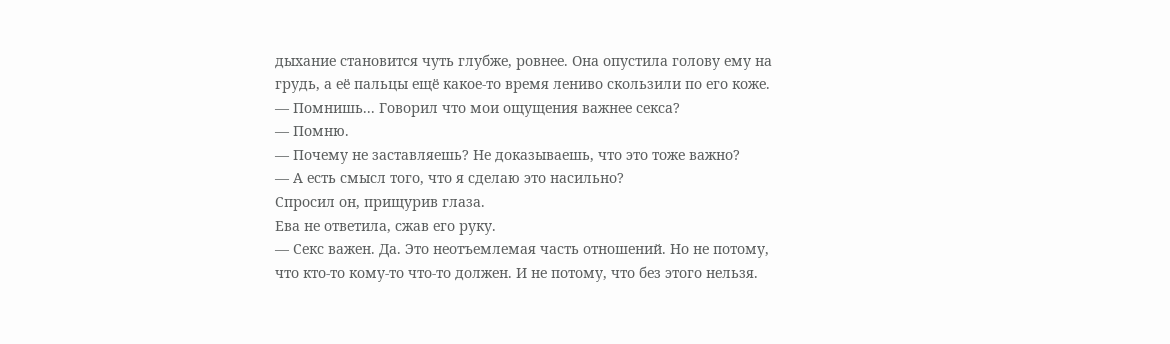дыхание становится чуть глубже, ровнее. Она опустила голову ему на грудь, а её пальцы ещё какое-то время лениво скользили по его коже.
— Помнишь... Говорил что мои ощущения важнее секса?
— Помню.
— Почему не заставляешь? Не доказываешь, что это тоже важно?
— А есть смысл того, что я сделаю это насильно?
Спросил он, прищурив глаза.
Ева не ответила, сжав его руку.
— Секс важен. Да. Это неотъемлемая часть отношений. Но не потому, что кто-то кому-то что-то должен. И не потому, что без этого нельзя.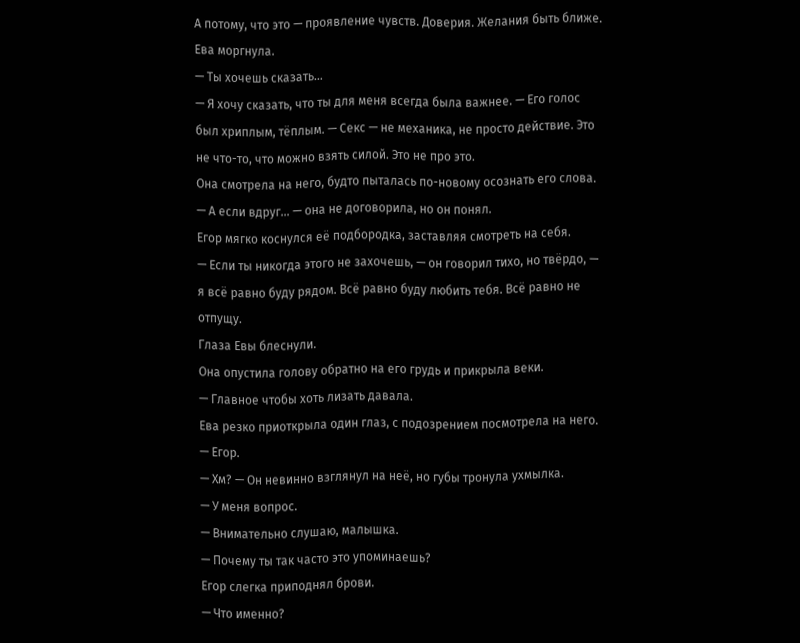А потому, что это — проявление чувств. Доверия. Желания быть ближе.
Ева моргнула.
— Ты хочешь сказать…
— Я хочу сказать, что ты для меня всегда была важнее. — Его голос был хриплым, тёплым. — Секс — не механика, не просто действие. Это не что-то, что можно взять силой. Это не про это.
Она смотрела на него, будто пыталась по-новому осознать его слова.
— А если вдруг… — она не договорила, но он понял.
Егор мягко коснулся её подбородка, заставляя смотреть на себя.
— Если ты никогда этого не захочешь, — он говорил тихо, но твёрдо, — я всё равно буду рядом. Всё равно буду любить тебя. Всё равно не отпущу.
Глаза Евы блеснули.
Она опустила голову обратно на его грудь и прикрыла веки.
— Главное чтобы хоть лизать давала.
Ева резко приоткрыла один глаз, с подозрением посмотрела на него.
— Егор.
— Хм? — Он невинно взглянул на неё, но губы тронула ухмылка.
— У меня вопрос.
— Внимательно слушаю, малышка.
— Почему ты так часто это упоминаешь?
Егор слегка приподнял брови.
— Что именно?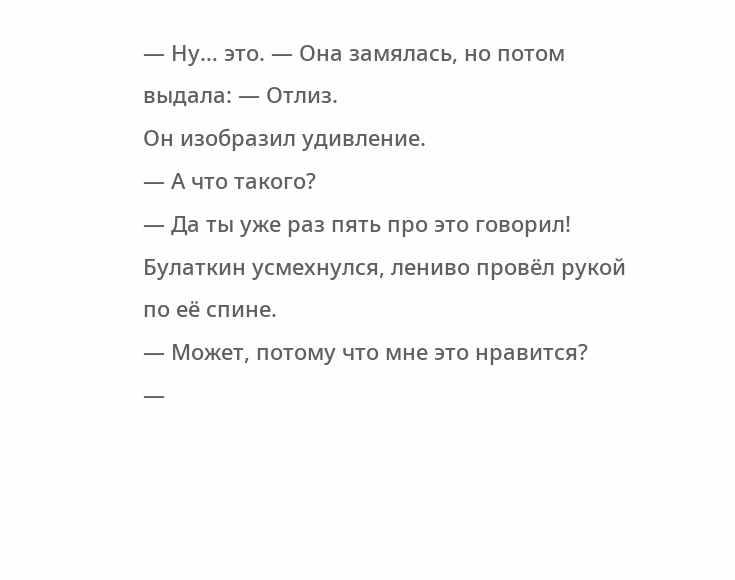— Ну… это. — Она замялась, но потом выдала: — Отлиз.
Он изобразил удивление.
— А что такого?
— Да ты уже раз пять про это говорил!
Булаткин усмехнулся, лениво провёл рукой по её спине.
— Может, потому что мне это нравится?
—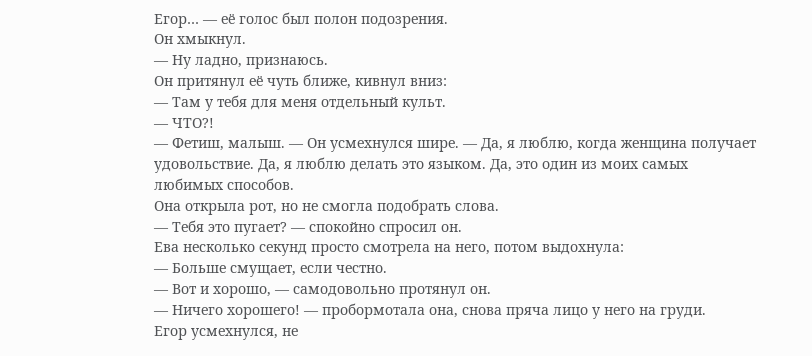Егор… — её голос был полон подозрения.
Он хмыкнул.
— Ну ладно, признаюсь.
Он притянул её чуть ближе, кивнул вниз:
— Там у тебя для меня отдельный культ.
— ЧТО?!
— Фетиш, малыш. — Он усмехнулся шире. — Да, я люблю, когда женщина получает удовольствие. Да, я люблю делать это языком. Да, это один из моих самых любимых способов.
Она открыла рот, но не смогла подобрать слова.
— Тебя это пугает? — спокойно спросил он.
Ева несколько секунд просто смотрела на него, потом выдохнула:
— Больше смущает, если честно.
— Вот и хорошо, — самодовольно протянул он.
— Ничего хорошего! — пробормотала она, снова пряча лицо у него на груди.
Егор усмехнулся, не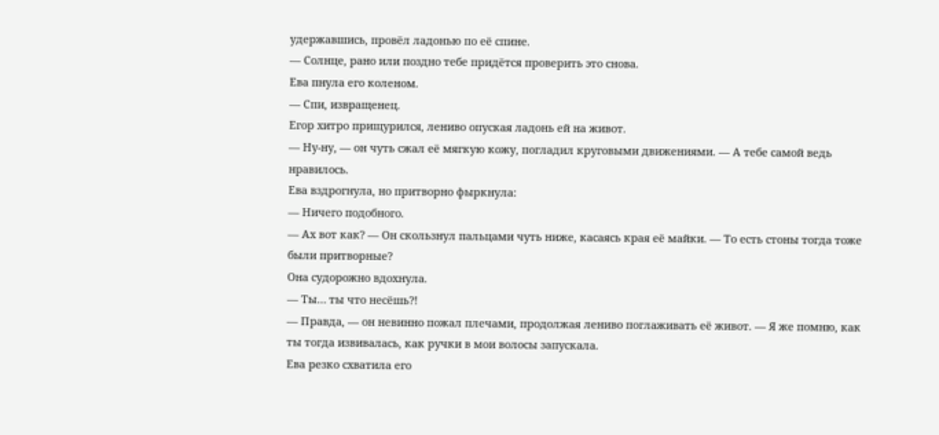удержавшись, провёл ладонью по её спине.
— Солнце, рано или поздно тебе придётся проверить это снова.
Ева пнула его коленом.
— Спи, извращенец.
Егор хитро прищурился, лениво опуская ладонь ей на живот.
— Ну-ну, — он чуть сжал её мягкую кожу, погладил круговыми движениями. — А тебе самой ведь нравилось.
Ева вздрогнула, но притворно фыркнула:
— Ничего подобного.
— Ах вот как? — Он скользнул пальцами чуть ниже, касаясь края её майки. — То есть стоны тогда тоже были притворные?
Она судорожно вдохнула.
— Ты… ты что несёшь?!
— Правда, — он невинно пожал плечами, продолжая лениво поглаживать её живот. — Я же помню, как ты тогда извивалась, как ручки в мои волосы запускала.
Ева резко схватила его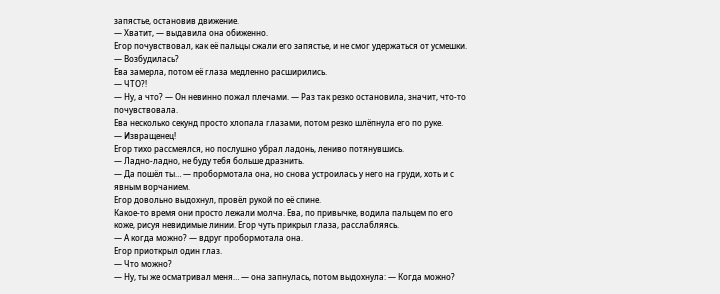запястье, остановив движение.
— Хватит, — выдавила она обиженно.
Егор почувствовал, как её пальцы сжали его запястье, и не смог удержаться от усмешки.
— Возбудилась?
Ева замерла, потом её глаза медленно расширились.
— ЧТО?!
— Ну, а что? — Он невинно пожал плечами. — Раз так резко остановила, значит, что-то почувствовала.
Ева несколько секунд просто хлопала глазами, потом резко шлёпнула его по руке.
— Извращенец!
Егор тихо рассмеялся, но послушно убрал ладонь, лениво потянувшись.
— Ладно-ладно, не буду тебя больше дразнить.
— Да пошёл ты… — пробормотала она, но снова устроилась у него на груди, хоть и с явным ворчанием.
Егор довольно выдохнул, провёл рукой по её спине.
Какое-то время они просто лежали молча. Ева, по привычке, водила пальцем по его коже, рисуя невидимые линии. Егор чуть прикрыл глаза, расслабляясь.
— А когда можно? — вдруг пробормотала она.
Егор приоткрыл один глаз.
— Что можно?
— Ну, ты же осматривал меня… — она запнулась, потом выдохнула: — Когда можно?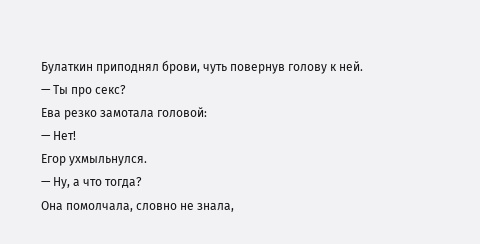Булаткин приподнял брови, чуть повернув голову к ней.
— Ты про секс?
Ева резко замотала головой:
— Нет!
Егор ухмыльнулся.
— Ну, а что тогда?
Она помолчала, словно не знала,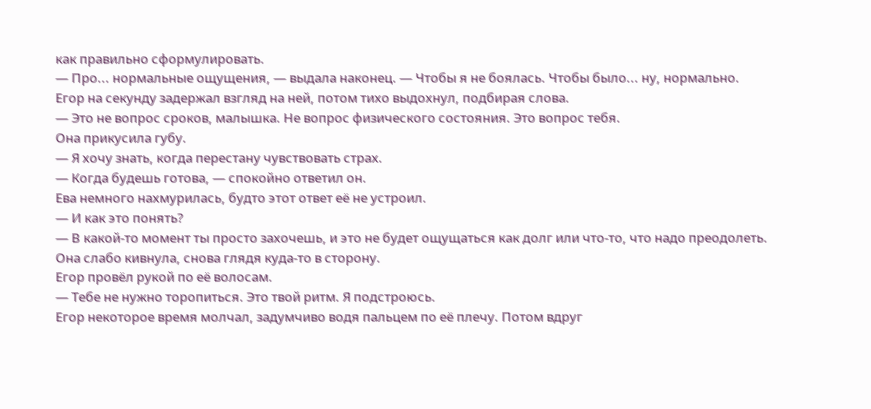как правильно сформулировать.
— Про... нормальные ощущения, — выдала наконец. — Чтобы я не боялась. Чтобы было... ну, нормально.
Егор на секунду задержал взгляд на ней, потом тихо выдохнул, подбирая слова.
— Это не вопрос сроков, малышка. Не вопрос физического состояния. Это вопрос тебя.
Она прикусила губу.
— Я хочу знать, когда перестану чувствовать страх.
— Когда будешь готова, — спокойно ответил он.
Ева немного нахмурилась, будто этот ответ её не устроил.
— И как это понять?
— В какой-то момент ты просто захочешь, и это не будет ощущаться как долг или что-то, что надо преодолеть.
Она слабо кивнула, снова глядя куда-то в сторону.
Егор провёл рукой по её волосам.
— Тебе не нужно торопиться. Это твой ритм. Я подстроюсь.
Егор некоторое время молчал, задумчиво водя пальцем по её плечу. Потом вдруг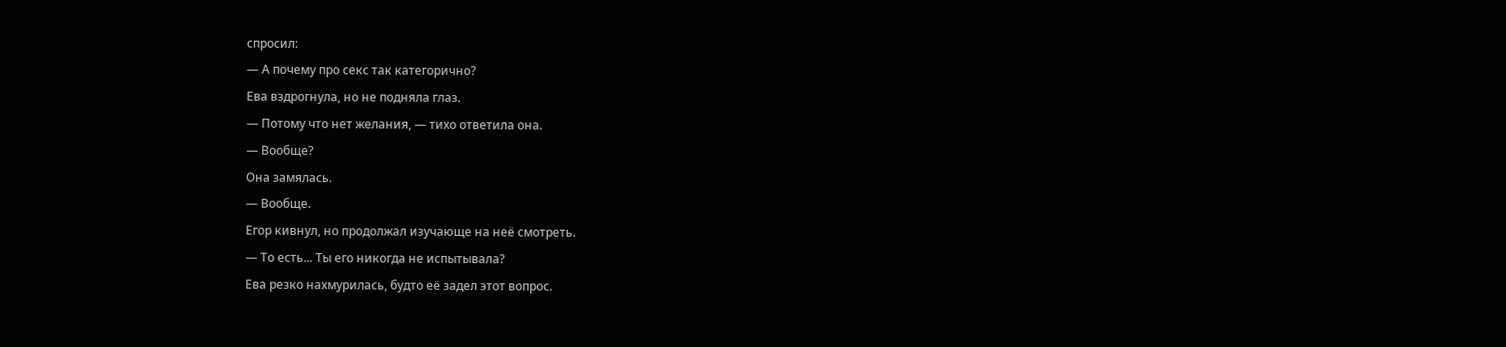спросил:
— А почему про секс так категорично?
Ева вздрогнула, но не подняла глаз.
— Потому что нет желания, — тихо ответила она.
— Вообще?
Она замялась.
— Вообще.
Егор кивнул, но продолжал изучающе на неё смотреть.
— То есть... Ты его никогда не испытывала?
Ева резко нахмурилась, будто её задел этот вопрос.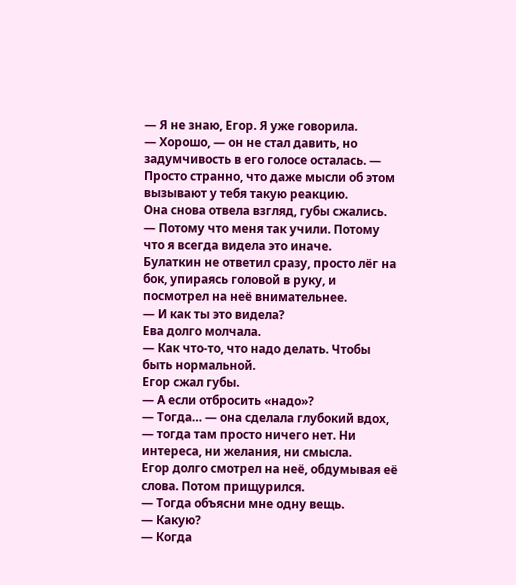— Я не знаю, Егор. Я уже говорила.
— Хорошо, — он не стал давить, но задумчивость в его голосе осталась. — Просто странно, что даже мысли об этом вызывают у тебя такую реакцию.
Она снова отвела взгляд, губы сжались.
— Потому что меня так учили. Потому что я всегда видела это иначе.
Булаткин не ответил сразу, просто лёг на бок, упираясь головой в руку, и посмотрел на неё внимательнее.
— И как ты это видела?
Ева долго молчала.
— Как что-то, что надо делать. Чтобы быть нормальной.
Егор сжал губы.
— А если отбросить «надо»?
— Тогда… — она сделала глубокий вдох, — тогда там просто ничего нет. Ни интереса, ни желания, ни смысла.
Егор долго смотрел на неё, обдумывая её слова. Потом прищурился.
— Тогда объясни мне одну вещь.
— Какую?
— Когда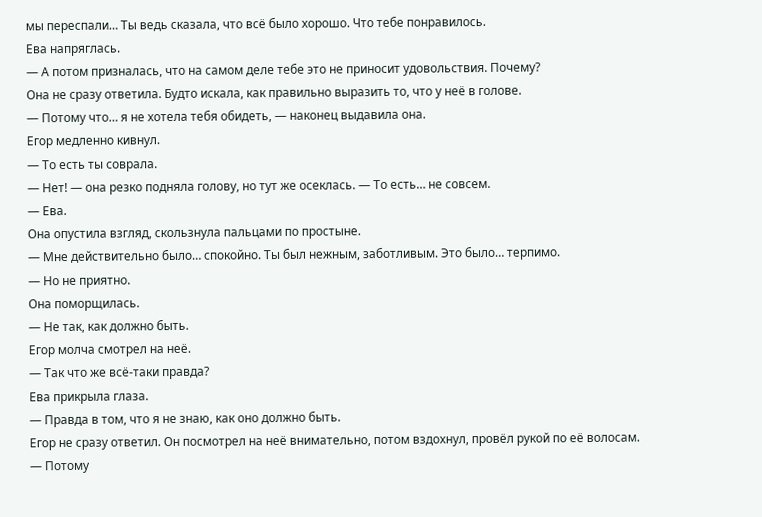мы переспали… Ты ведь сказала, что всё было хорошо. Что тебе понравилось.
Ева напряглась.
— А потом призналась, что на самом деле тебе это не приносит удовольствия. Почему?
Она не сразу ответила. Будто искала, как правильно выразить то, что у неё в голове.
— Потому что… я не хотела тебя обидеть, — наконец выдавила она.
Егор медленно кивнул.
— То есть ты соврала.
— Нет! — она резко подняла голову, но тут же осеклась. — То есть… не совсем.
— Ева.
Она опустила взгляд, скользнула пальцами по простыне.
— Мне действительно было… спокойно. Ты был нежным, заботливым. Это было… терпимо.
— Но не приятно.
Она поморщилась.
— Не так, как должно быть.
Егор молча смотрел на неё.
— Так что же всё-таки правда?
Ева прикрыла глаза.
— Правда в том, что я не знаю, как оно должно быть.
Егор не сразу ответил. Он посмотрел на неё внимательно, потом вздохнул, провёл рукой по её волосам.
— Потому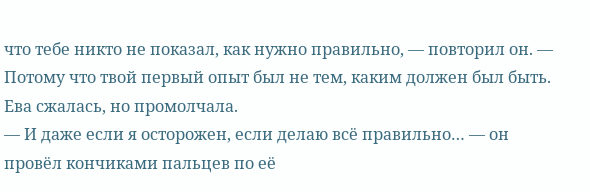что тебе никто не показал, как нужно правильно, — повторил он. — Потому что твой первый опыт был не тем, каким должен был быть.
Ева сжалась, но промолчала.
— И даже если я осторожен, если делаю всё правильно… — он провёл кончиками пальцев по её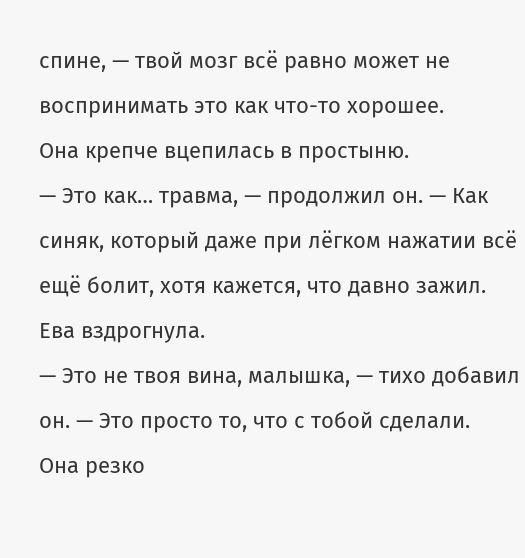спине, — твой мозг всё равно может не воспринимать это как что-то хорошее.
Она крепче вцепилась в простыню.
— Это как… травма, — продолжил он. — Как синяк, который даже при лёгком нажатии всё ещё болит, хотя кажется, что давно зажил.
Ева вздрогнула.
— Это не твоя вина, малышка, — тихо добавил он. — Это просто то, что с тобой сделали.
Она резко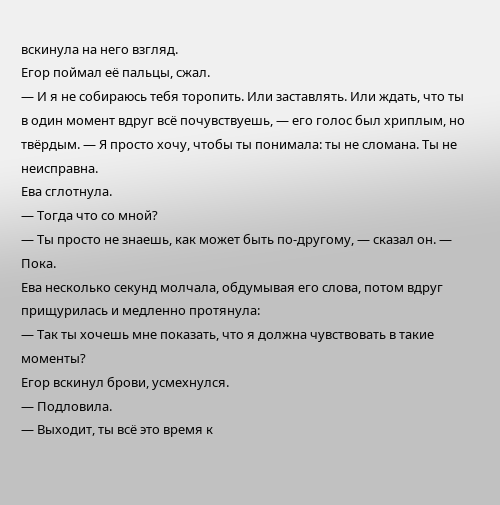вскинула на него взгляд.
Егор поймал её пальцы, сжал.
— И я не собираюсь тебя торопить. Или заставлять. Или ждать, что ты в один момент вдруг всё почувствуешь, — его голос был хриплым, но твёрдым. — Я просто хочу, чтобы ты понимала: ты не сломана. Ты не неисправна.
Ева сглотнула.
— Тогда что со мной?
— Ты просто не знаешь, как может быть по-другому, — сказал он. — Пока.
Ева несколько секунд молчала, обдумывая его слова, потом вдруг прищурилась и медленно протянула:
— Так ты хочешь мне показать, что я должна чувствовать в такие моменты?
Егор вскинул брови, усмехнулся.
— Подловила.
— Выходит, ты всё это время к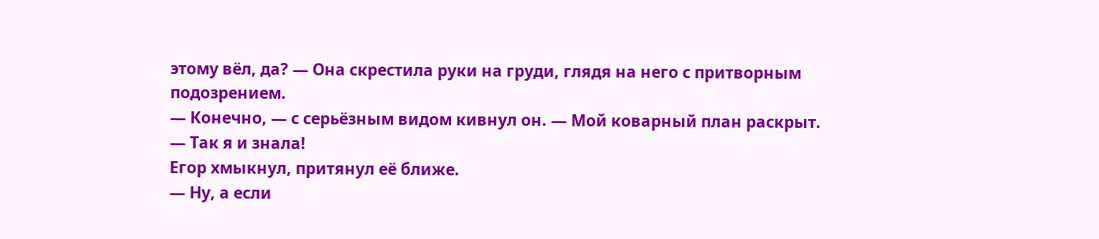этому вёл, да? — Она скрестила руки на груди, глядя на него с притворным подозрением.
— Конечно, — с серьёзным видом кивнул он. — Мой коварный план раскрыт.
— Так я и знала!
Егор хмыкнул, притянул её ближе.
— Ну, а если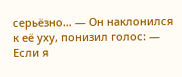серьёзно… — Он наклонился к её уху, понизил голос: — Если я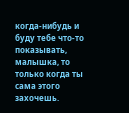когда-нибудь и буду тебе что-то показывать, малышка, то только когда ты сама этого захочешь.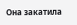Она закатила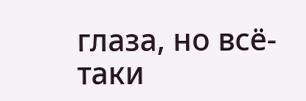глаза, но всё-таки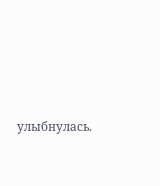улыбнулась.